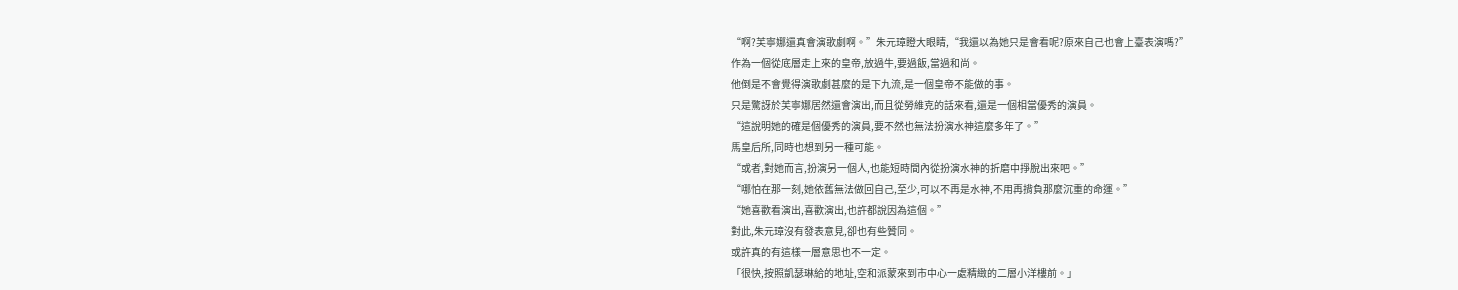“啊?芙寧娜還真會演歌劇啊。”朱元璋瞪大眼睛,“我還以為她只是會看呢?原來自己也會上臺表演嗎?”
作為一個從底層走上來的皇帝,放過牛,要過飯,當過和尚。
他倒是不會覺得演歌劇甚麼的是下九流,是一個皇帝不能做的事。
只是驚訝於芙寧娜居然還會演出,而且從勞維克的話來看,還是一個相當優秀的演員。
“這說明她的確是個優秀的演員,要不然也無法扮演水神這麼多年了。”
馬皇后所,同時也想到另一種可能。
“或者,對她而言,扮演另一個人,也能短時間內從扮演水神的折磨中掙脫出來吧。”
“哪怕在那一刻,她依舊無法做回自己,至少,可以不再是水神,不用再揹負那麼沉重的命運。”
“她喜歡看演出,喜歡演出,也許都說因為這個。”
對此,朱元璋沒有發表意見,卻也有些贊同。
或許真的有這樣一層意思也不一定。
「很快,按照凱瑟琳給的地址,空和派蒙來到市中心一處精緻的二層小洋樓前。」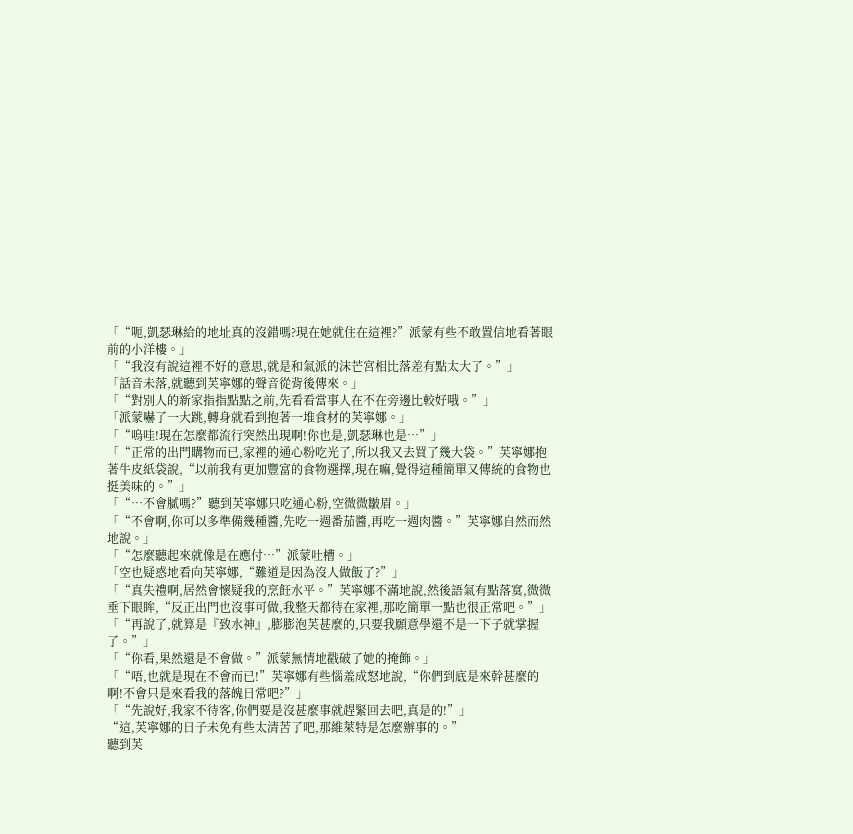「“呃,凱瑟琳給的地址真的沒錯嗎?現在她就住在這裡?”派蒙有些不敢置信地看著眼前的小洋樓。」
「“我沒有說這裡不好的意思,就是和氣派的沫芒宮相比落差有點太大了。”」
「話音未落,就聽到芙寧娜的聲音從背後傳來。」
「“對別人的新家指指點點之前,先看看當事人在不在旁邊比較好哦。”」
「派蒙嚇了一大跳,轉身就看到抱著一堆食材的芙寧娜。」
「“嗚哇!現在怎麼都流行突然出現啊!你也是,凱瑟琳也是…”」
「“正常的出門購物而已,家裡的通心粉吃光了,所以我又去買了幾大袋。”芙寧娜抱著牛皮紙袋說,“以前我有更加豐富的食物選擇,現在嘛,覺得這種簡單又傳統的食物也挺美味的。”」
「“…不會膩嗎?”聽到芙寧娜只吃通心粉,空微微皺眉。」
「“不會啊,你可以多準備幾種醬,先吃一週番茄醬,再吃一週肉醬。”芙寧娜自然而然地說。」
「“怎麼聽起來就像是在應付…”派蒙吐槽。」
「空也疑惑地看向芙寧娜,“難道是因為沒人做飯了?”」
「“真失禮啊,居然會懷疑我的烹飪水平。”芙寧娜不滿地說,然後語氣有點落寞,微微垂下眼眸,“反正出門也沒事可做,我整天都待在家裡,那吃簡單一點也很正常吧。”」
「“再說了,就算是『致水神』,膨膨泡芙甚麼的,只要我願意學還不是一下子就掌握了。”」
「“你看,果然還是不會做。”派蒙無情地戳破了她的掩飾。」
「“唔,也就是現在不會而已!”芙寧娜有些惱羞成怒地說,“你們到底是來幹甚麼的啊!不會只是來看我的落魄日常吧?”」
「“先說好,我家不待客,你們要是沒甚麼事就趕緊回去吧,真是的!”」
“這,芙寧娜的日子未免有些太清苦了吧,那維萊特是怎麼辦事的。”
聽到芙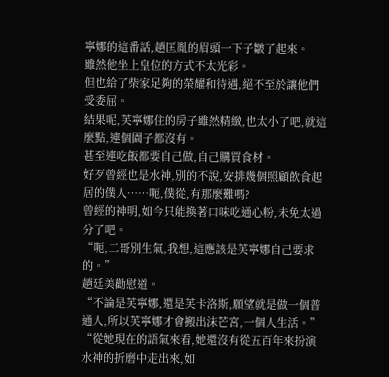寧娜的這番話,趙匡胤的眉頭一下子皺了起來。
雖然他坐上皇位的方式不太光彩。
但也給了柴家足夠的榮耀和待遇,絕不至於讓他們受委屈。
結果呢,芙寧娜住的房子雖然精緻,也太小了吧,就這麼點,連個園子都沒有。
甚至連吃飯都要自己做,自己購買食材。
好歹曾經也是水神,別的不說,安排幾個照顧飲食起居的僕人……呃,僕從,有那麼難嗎?
曾經的神明,如今只能換著口味吃通心粉,未免太過分了吧。
“呃,二哥別生氣,我想,這應該是芙寧娜自己要求的。”
趙廷美勸慰道。
“不論是芙寧娜,還是芙卡洛斯,願望就是做一個普通人,所以芙寧娜才會搬出沫芒宮,一個人生活。”
“從她現在的語氣來看,她還沒有從五百年來扮演水神的折磨中走出來,如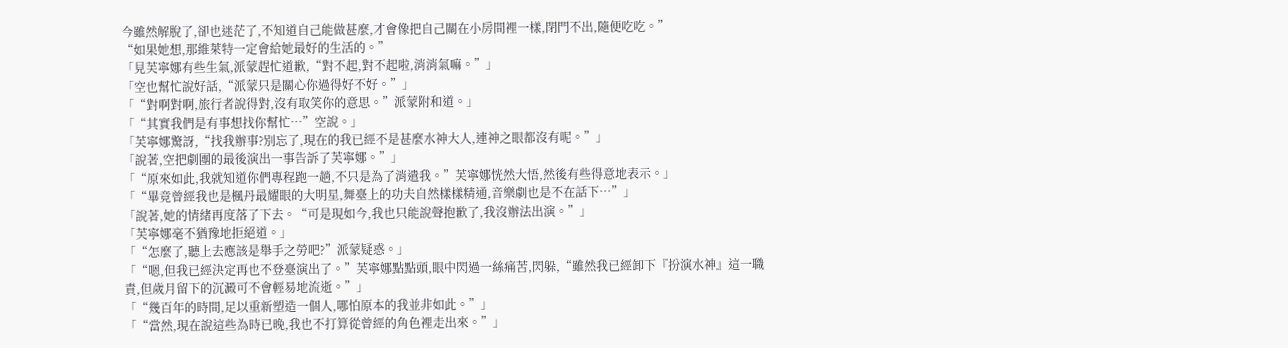今雖然解脫了,卻也迷茫了,不知道自己能做甚麼,才會像把自己關在小房間裡一樣,閉門不出,隨便吃吃。”
“如果她想,那維萊特一定會給她最好的生活的。”
「見芙寧娜有些生氣,派蒙趕忙道歉,“對不起,對不起啦,消消氣嘛。”」
「空也幫忙說好話,“派蒙只是關心你過得好不好。”」
「“對啊對啊,旅行者說得對,沒有取笑你的意思。”派蒙附和道。」
「“其實我們是有事想找你幫忙…”空說。」
「芙寧娜驚訝,“找我辦事?別忘了,現在的我已經不是甚麼水神大人,連神之眼都沒有呢。”」
「說著,空把劇團的最後演出一事告訴了芙寧娜。”」
「“原來如此,我就知道你們專程跑一趟,不只是為了消遣我。”芙寧娜恍然大悟,然後有些得意地表示。」
「“畢竟曾經我也是楓丹最耀眼的大明星,舞臺上的功夫自然樣樣精通,音樂劇也是不在話下…”」
「說著,她的情緒再度落了下去。“可是現如今,我也只能說聲抱歉了,我沒辦法出演。”」
「芙寧娜毫不猶豫地拒絕道。」
「“怎麼了,聽上去應該是舉手之勞吧?”派蒙疑惑。」
「“嗯,但我已經決定再也不登臺演出了。”芙寧娜點點頭,眼中閃過一絲痛苦,閃躲,“雖然我已經卸下『扮演水神』這一職責,但歲月留下的沉澱可不會輕易地流逝。”」
「“幾百年的時間,足以重新塑造一個人,哪怕原本的我並非如此。”」
「“當然,現在說這些為時已晚,我也不打算從曾經的角色裡走出來。”」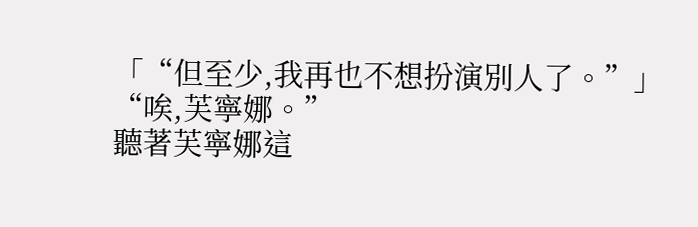「“但至少,我再也不想扮演別人了。”」
“唉,芙寧娜。”
聽著芙寧娜這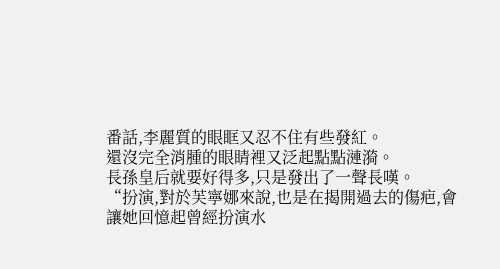番話,李麗質的眼眶又忍不住有些發紅。
還沒完全消腫的眼睛裡又泛起點點漣漪。
長孫皇后就要好得多,只是發出了一聲長嘆。
“扮演,對於芙寧娜來說,也是在揭開過去的傷疤,會讓她回憶起曾經扮演水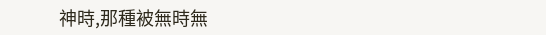神時,那種被無時無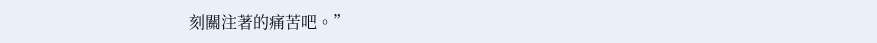刻關注著的痛苦吧。”